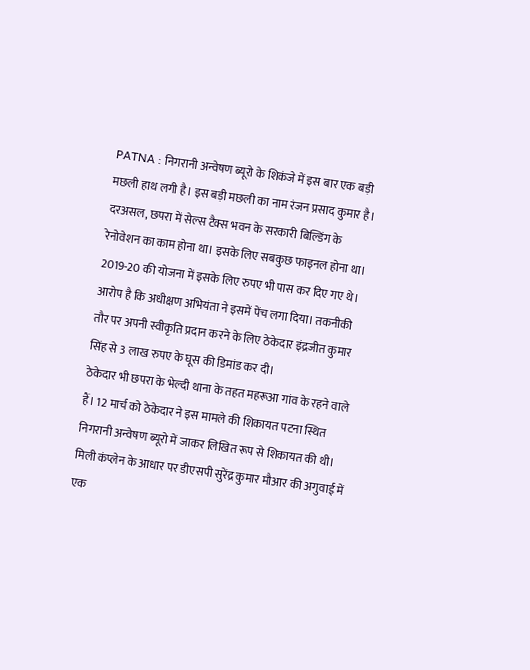PATNA : निगरानी अन्वेषण ब्यूरो के शिकंजे में इस बार एक बड़ी मछली हाथ लगी है। इस बड़ी मछली का नाम रंजन प्रसाद कुमार है।
दरअसल, छपरा में सेल्स टैक्स भवन के सरकारी बिल्डिंग के रेनोवेशन का काम होना था। इसके लिए सबकुछ फाइनल होना था। 2019-20 की योजना में इसके लिए रुपए भी पास कर दिए गए थे।
आरोप है कि अधीक्षण अभियंता ने इसमें पेंच लगा दिया। तकनीकी तौर पर अपनी स्वीकृति प्रदान करने के लिए ठेकेदार इंद्रजीत कुमार सिंह से 3 लाख रुपए के घूस की डिमांड कर दी।
ठेकेदार भी छपरा के भेल्दी थाना के तहत महरूआ गांव के रहने वाले हैं। 12 मार्च को ठेकेदार ने इस मामले की शिकायत पटना स्थित निगरानी अन्वेषण ब्यूरो में जाकर लिखित रूप से शिकायत की थी।
मिली कंप्लेन के आधार पर डीएसपी सुरेंद्र कुमार मौआर की अगुवाई में एक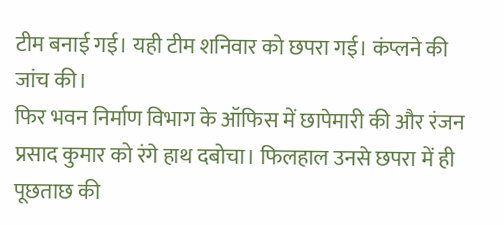टीम बनाई गई। यही टीम शनिवार को छपरा गई। कंप्लने की जांच की।
फिर भवन निर्माण विभाग के ऑफिस में छापेमारी की और रंजन प्रसाद कुमार को रंगे हाथ दबोचा। फिलहाल उनसे छपरा में ही पूछताछ की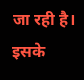जा रही है। इसके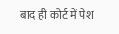बाद ही कोर्ट में पेश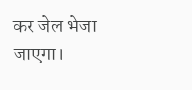कर जेल भेजा जाएगा।